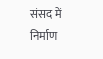संसद में निर्माण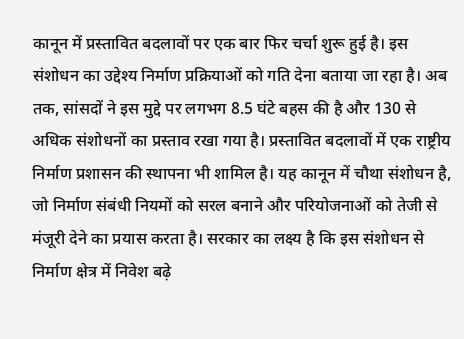कानून में प्रस्तावित बदलावों पर एक बार फिर चर्चा शुरू हुई है। इस संशोधन का उद्देश्य निर्माण प्रक्रियाओं को गति देना बताया जा रहा है। अब तक, सांसदों ने इस मुद्दे पर लगभग 8.5 घंटे बहस की है और 130 से अधिक संशोधनों का प्रस्ताव रखा गया है। प्रस्तावित बदलावों में एक राष्ट्रीय निर्माण प्रशासन की स्थापना भी शामिल है। यह कानून में चौथा संशोधन है, जो निर्माण संबंधी नियमों को सरल बनाने और परियोजनाओं को तेजी से मंजूरी देने का प्रयास करता है। सरकार का लक्ष्य है कि इस संशोधन से निर्माण क्षेत्र में निवेश बढ़े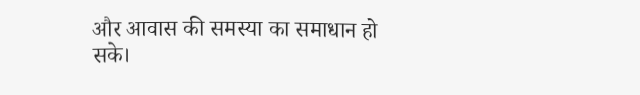और आवास की समस्या का समाधान हो सके।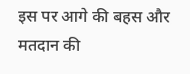इस पर आगे की बहस और मतदान की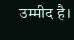उम्मीद है।